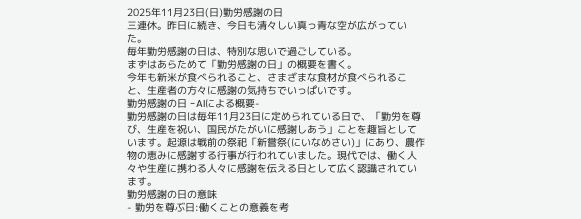2025年11月23日(日)勤労感謝の日
三連休。昨日に続き、今日も清々しい真っ青な空が広がっていた。
毎年勤労感謝の日は、特別な思いで過ごしている。
まずはあらためて「勤労感謝の日」の概要を書く。
今年も新米が食べられること、さまざまな食材が食べられること、生産者の方々に感謝の気持ちでいっぱいです。
勤労感謝の日 -AIによる概要-
勤労感謝の日は毎年11月23日に定められている日で、「勤労を尊び、生産を祝い、国民がたがいに感謝しあう」ことを趣旨としています。起源は戦前の祭祀「新嘗祭(にいなめさい)」にあり、農作物の恵みに感謝する行事が行われていました。現代では、働く人々や生産に携わる人々に感謝を伝える日として広く認識されています。
勤労感謝の日の意味
- 勤労を尊ぶ日:働くことの意義を考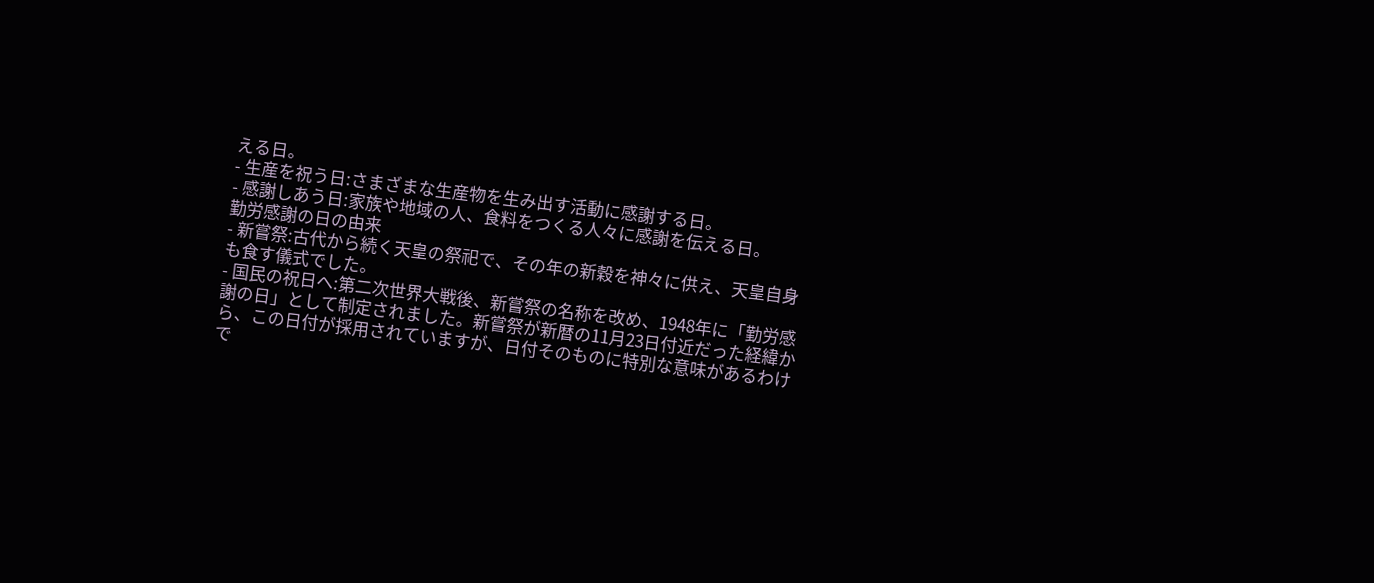える日。
- 生産を祝う日:さまざまな生産物を生み出す活動に感謝する日。
- 感謝しあう日:家族や地域の人、食料をつくる人々に感謝を伝える日。
勤労感謝の日の由来
- 新嘗祭:古代から続く天皇の祭祀で、その年の新穀を神々に供え、天皇自身も食す儀式でした。
- 国民の祝日へ:第二次世界大戦後、新嘗祭の名称を改め、1948年に「勤労感謝の日」として制定されました。新嘗祭が新暦の11月23日付近だった経緯から、この日付が採用されていますが、日付そのものに特別な意味があるわけで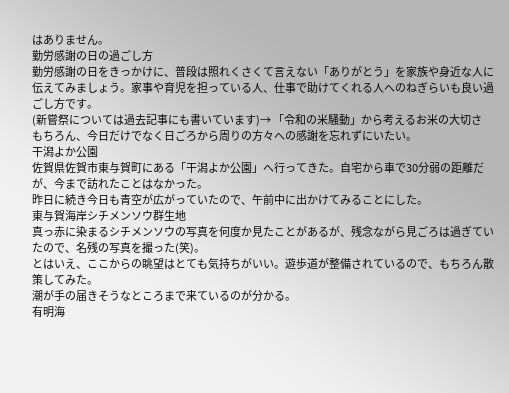はありません。
勤労感謝の日の過ごし方
勤労感謝の日をきっかけに、普段は照れくさくて言えない「ありがとう」を家族や身近な人に伝えてみましょう。家事や育児を担っている人、仕事で助けてくれる人へのねぎらいも良い過ごし方です。
(新嘗祭については過去記事にも書いています)→ 「令和の米騒動」から考えるお米の大切さ
もちろん、今日だけでなく日ごろから周りの方々への感謝を忘れずにいたい。
干潟よか公園
佐賀県佐賀市東与賀町にある「干潟よか公園」へ行ってきた。自宅から車で30分弱の距離だが、今まで訪れたことはなかった。
昨日に続き今日も青空が広がっていたので、午前中に出かけてみることにした。
東与賀海岸シチメンソウ群生地
真っ赤に染まるシチメンソウの写真を何度か見たことがあるが、残念ながら見ごろは過ぎていたので、名残の写真を撮った(笑)。
とはいえ、ここからの眺望はとても気持ちがいい。遊歩道が整備されているので、もちろん散策してみた。
潮が手の届きそうなところまで来ているのが分かる。
有明海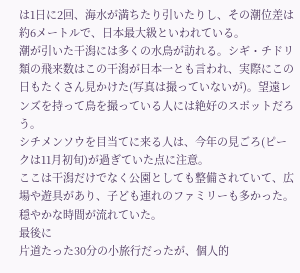は1日に2回、海水が満ちたり引いたりし、その潮位差は約6メートルで、日本最大級といわれている。
潮が引いた干潟には多くの水鳥が訪れる。シギ・チドリ類の飛来数はこの干潟が日本一とも言われ、実際にこの日もたくさん見かけた(写真は撮っていないが)。望遠レンズを持って鳥を撮っている人には絶好のスポットだろう。
シチメンソウを目当てに来る人は、今年の見ごろ(ピークは11月初旬)が過ぎていた点に注意。
ここは干潟だけでなく公園としても整備されていて、広場や遊具があり、子ども連れのファミリーも多かった。穏やかな時間が流れていた。
最後に
片道たった30分の小旅行だったが、個人的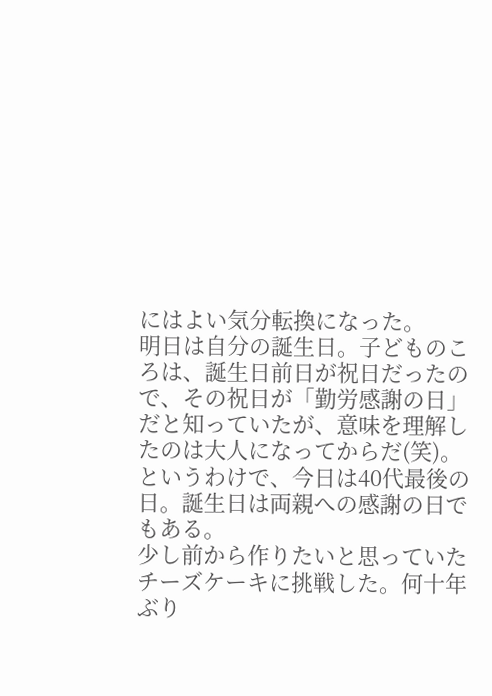にはよい気分転換になった。
明日は自分の誕生日。子どものころは、誕生日前日が祝日だったので、その祝日が「勤労感謝の日」だと知っていたが、意味を理解したのは大人になってからだ(笑)。
というわけで、今日は40代最後の日。誕生日は両親への感謝の日でもある。
少し前から作りたいと思っていたチーズケーキに挑戦した。何十年ぶり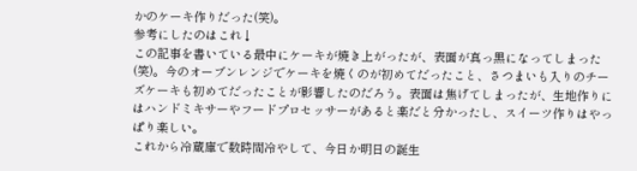かのケーキ作りだった(笑)。
参考にしたのはこれ↓
この記事を書いている最中にケーキが焼き上がったが、表面が真っ黒になってしまった(笑)。今のオーブンレンジでケーキを焼くのが初めてだったこと、さつまいも入りのチーズケーキも初めてだったことが影響したのだろう。表面は焦げてしまったが、生地作りにはハンドミキサーやフードプロセッサーがあると楽だと分かったし、スイーツ作りはやっぱり楽しい。
これから冷蔵庫で数時間冷やして、今日か明日の誕生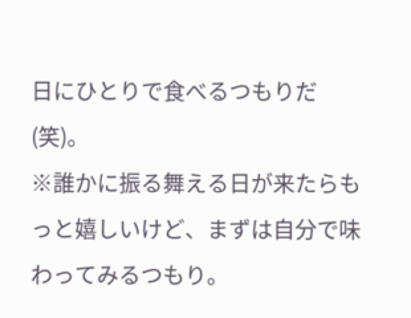日にひとりで食べるつもりだ(笑)。
※誰かに振る舞える日が来たらもっと嬉しいけど、まずは自分で味わってみるつもり。